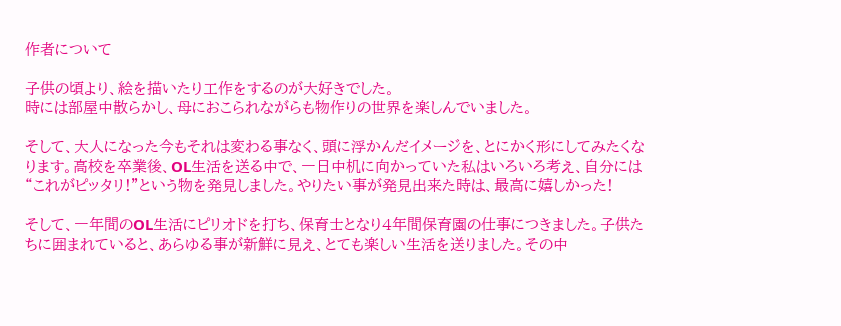作者について

子供の頃より、絵を描いたり工作をするのが大好きでした。
時には部屋中散らかし、母におこられながらも物作りの世界を楽しんでいました。

そして、大人になった今もそれは変わる事なく、頭に浮かんだイメージを、とにかく形にしてみたくなります。高校を卒業後、OL生活を送る中で、一日中机に向かっていた私はいろいろ考え、自分には“これがピッタリ!”という物を発見しました。やりたい事が発見出来た時は、最高に嬉しかった!

そして、一年間のOL生活にピリオドを打ち、保育士となり4年間保育園の仕事につきました。子供たちに囲まれていると、あらゆる事が新鮮に見え、とても楽しい生活を送りました。その中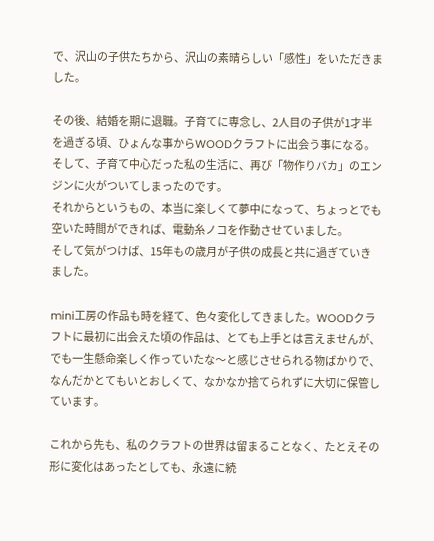で、沢山の子供たちから、沢山の素晴らしい「感性」をいただきました。

その後、結婚を期に退職。子育てに専念し、2人目の子供が1才半を過ぎる頃、ひょんな事からWOODクラフトに出会う事になる。そして、子育て中心だった私の生活に、再び「物作りバカ」のエンジンに火がついてしまったのです。
それからというもの、本当に楽しくて夢中になって、ちょっとでも空いた時間ができれば、電動糸ノコを作動させていました。
そして気がつけば、15年もの歳月が子供の成長と共に過ぎていきました。

mini工房の作品も時を経て、色々変化してきました。WOODクラフトに最初に出会えた頃の作品は、とても上手とは言えませんが、でも一生懸命楽しく作っていたな〜と感じさせられる物ばかりで、なんだかとてもいとおしくて、なかなか捨てられずに大切に保管しています。

これから先も、私のクラフトの世界は留まることなく、たとえその形に変化はあったとしても、永遠に続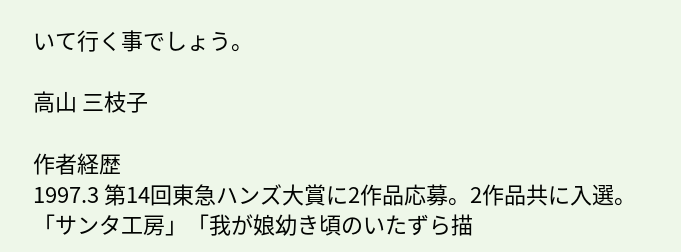いて行く事でしょう。

高山 三枝子

作者経歴
1997.3 第14回東急ハンズ大賞に2作品応募。2作品共に入選。
「サンタ工房」「我が娘幼き頃のいたずら描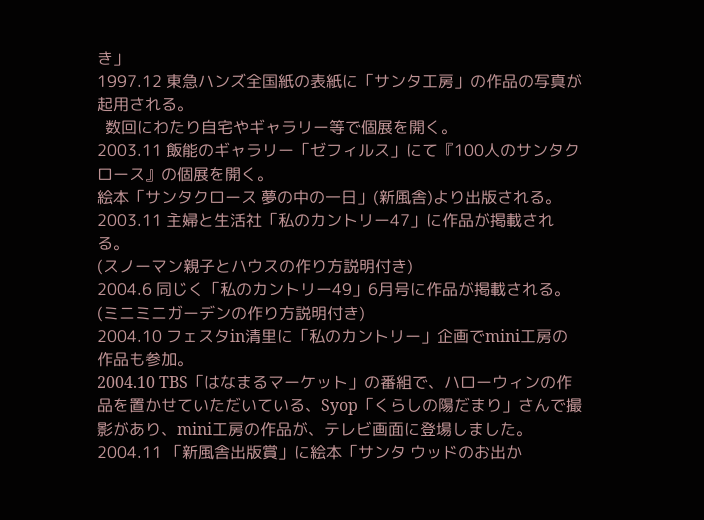き」
1997.12 東急ハンズ全国紙の表紙に「サンタ工房」の作品の写真が起用される。
  数回にわたり自宅やギャラリー等で個展を開く。
2003.11 飯能のギャラリー「ゼフィルス」にて『100人のサンタクロース』の個展を開く。
絵本「サンタクロース 夢の中の一日」(新風舎)より出版される。
2003.11 主婦と生活社「私のカントリー47」に作品が掲載される。
(スノーマン親子とハウスの作り方説明付き)
2004.6 同じく「私のカントリー49」6月号に作品が掲載される。
(ミニミニガーデンの作り方説明付き)
2004.10 フェスタin清里に「私のカントリー」企画でmini工房の作品も参加。
2004.10 TBS「はなまるマーケット」の番組で、ハローウィンの作品を置かせていただいている、Syop「くらしの陽だまり」さんで撮影があり、mini工房の作品が、テレビ画面に登場しました。
2004.11 「新風舎出版賞」に絵本「サンタ ウッドのお出か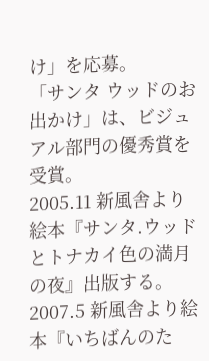け」を応募。
「サンタ ウッドのお出かけ」は、ビジュアル部門の優秀賞を受賞。
2005.11 新風舎より絵本『サンタ.ウッドとトナカイ色の満月の夜』出版する。
2007.5 新風舎より絵本『いちばんのた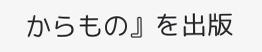からもの』を出版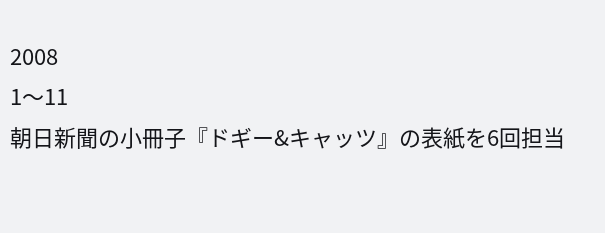2008
1〜11
朝日新聞の小冊子『ドギー&キャッツ』の表紙を6回担当